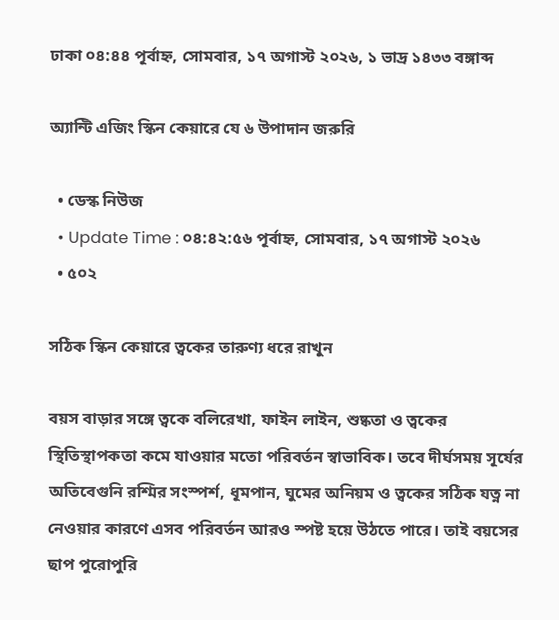ঢাকা ০৪:৪৪ পূর্বাহ্ন, সোমবার, ১৭ অগাস্ট ২০২৬, ১ ভাদ্র ১৪৩৩ বঙ্গাব্দ

অ্যান্টি এজিং স্কিন কেয়ারে যে ৬ উপাদান জরুরি

  • ডেস্ক নিউজ
  • Update Time : ০৪:৪২:৫৬ পূর্বাহ্ন, সোমবার, ১৭ অগাস্ট ২০২৬
  • ৫০২

সঠিক স্কিন কেয়ারে ত্বকের তারুণ্য ধরে রাখুন

বয়স বাড়ার সঙ্গে ত্বকে বলিরেখা, ফাইন লাইন, শুষ্কতা ও ত্বকের স্থিতিস্থাপকতা কমে যাওয়ার মতো পরিবর্তন স্বাভাবিক। তবে দীর্ঘসময় সূর্যের অতিবেগুনি রশ্মির সংস্পর্শ, ধূমপান, ঘুমের অনিয়ম ও ত্বকের সঠিক যত্ন না নেওয়ার কারণে এসব পরিবর্তন আরও স্পষ্ট হয়ে উঠতে পারে। তাই বয়সের ছাপ পুরোপুরি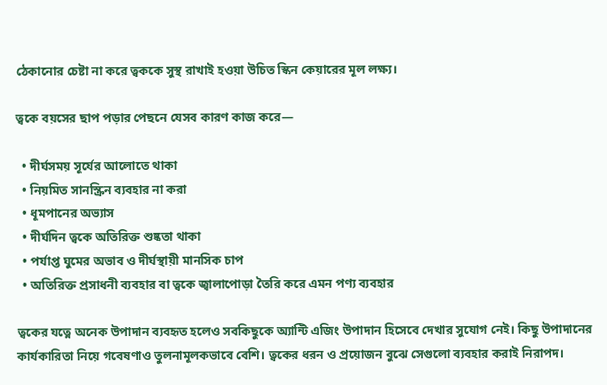ঠেকানোর চেষ্টা না করে ত্বককে সুস্থ রাখাই হওয়া উচিত স্কিন কেয়ারের মূল লক্ষ্য।

ত্বকে বয়সের ছাপ পড়ার পেছনে যেসব কারণ কাজ করে—

  • দীর্ঘসময় সূর্যের আলোতে থাকা
  • নিয়মিত সানস্ক্রিন ব্যবহার না করা
  • ধূমপানের অভ্যাস
  • দীর্ঘদিন ত্বকে অতিরিক্ত শুষ্কতা থাকা
  • পর্যাপ্ত ঘুমের অভাব ও দীর্ঘস্থায়ী মানসিক চাপ
  • অতিরিক্ত প্রসাধনী ব্যবহার বা ত্বকে জ্বালাপোড়া তৈরি করে এমন পণ্য ব্যবহার

ত্বকের যত্নে অনেক উপাদান ব্যবহৃত হলেও সবকিছুকে অ্যান্টি এজিং উপাদান হিসেবে দেখার সুযোগ নেই। কিছু উপাদানের কার্যকারিতা নিয়ে গবেষণাও তুলনামূলকভাবে বেশি। ত্বকের ধরন ও প্রয়োজন বুঝে সেগুলো ব্যবহার করাই নিরাপদ।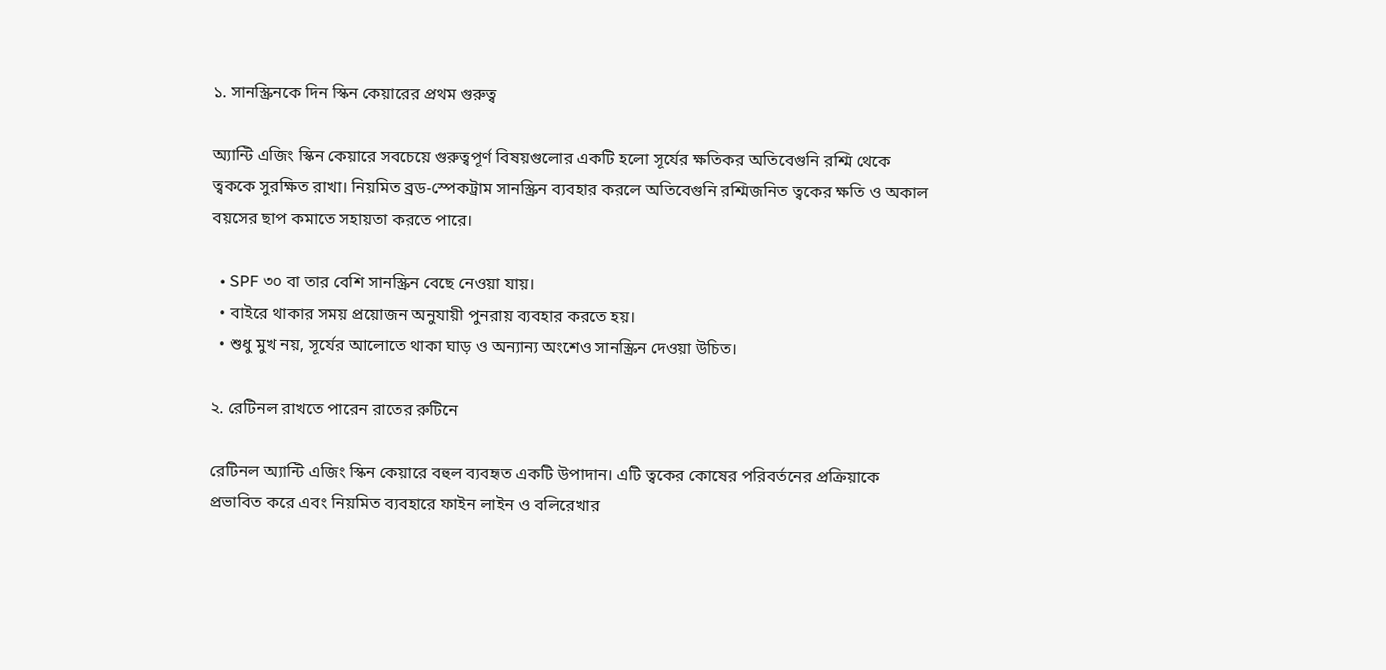১. সানস্ক্রিনকে দিন স্কিন কেয়ারের প্রথম গুরুত্ব

অ্যান্টি এজিং স্কিন কেয়ারে সবচেয়ে গুরুত্বপূর্ণ বিষয়গুলোর একটি হলো সূর্যের ক্ষতিকর অতিবেগুনি রশ্মি থেকে ত্বককে সুরক্ষিত রাখা। নিয়মিত ব্রড-স্পেকট্রাম সানস্ক্রিন ব্যবহার করলে অতিবেগুনি রশ্মিজনিত ত্বকের ক্ষতি ও অকাল বয়সের ছাপ কমাতে সহায়তা করতে পারে।

  • SPF ৩০ বা তার বেশি সানস্ক্রিন বেছে নেওয়া যায়।
  • বাইরে থাকার সময় প্রয়োজন অনুযায়ী পুনরায় ব্যবহার করতে হয়।
  • শুধু মুখ নয়, সূর্যের আলোতে থাকা ঘাড় ও অন্যান্য অংশেও সানস্ক্রিন দেওয়া উচিত।

২. রেটিনল রাখতে পারেন রাতের রুটিনে

রেটিনল অ্যান্টি এজিং স্কিন কেয়ারে বহুল ব্যবহৃত একটি উপাদান। এটি ত্বকের কোষের পরিবর্তনের প্রক্রিয়াকে প্রভাবিত করে এবং নিয়মিত ব্যবহারে ফাইন লাইন ও বলিরেখার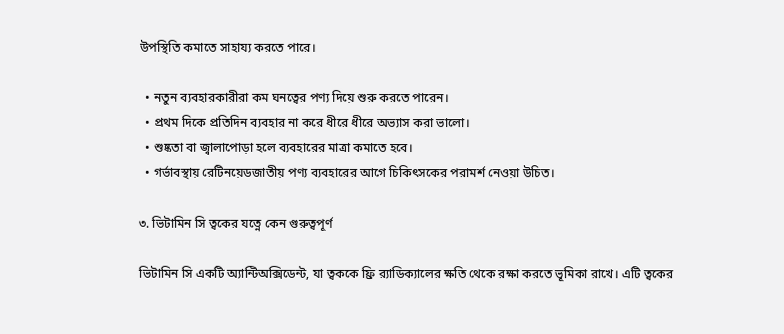উপস্থিতি কমাতে সাহায্য করতে পারে।

  • নতুন ব্যবহারকারীরা কম ঘনত্বের পণ্য দিয়ে শুরু করতে পারেন।
  • প্রথম দিকে প্রতিদিন ব্যবহার না করে ধীরে ধীরে অভ্যাস করা ভালো।
  • শুষ্কতা বা জ্বালাপোড়া হলে ব্যবহারের মাত্রা কমাতে হবে।
  • গর্ভাবস্থায় রেটিনয়েডজাতীয় পণ্য ব্যবহারের আগে চিকিৎসকের পরামর্শ নেওয়া উচিত।

৩. ভিটামিন সি ত্বকের যত্নে কেন গুরুত্বপূর্ণ

ভিটামিন সি একটি অ্যান্টিঅক্সিডেন্ট, যা ত্বককে ফ্রি র‌্যাডিক্যালের ক্ষতি থেকে রক্ষা করতে ভূমিকা রাখে। এটি ত্বকের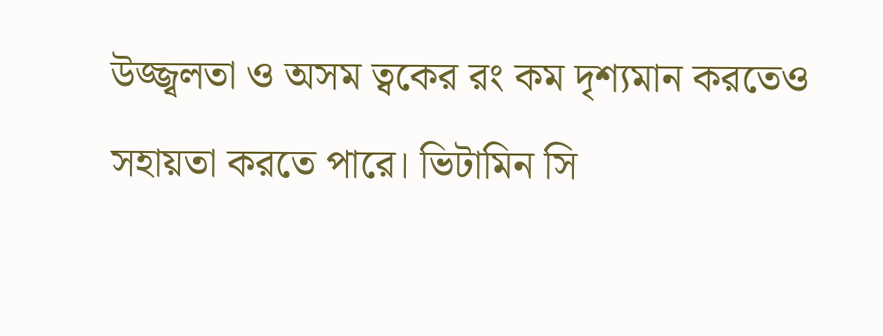উজ্জ্বলতা ও অসম ত্বকের রং কম দৃশ্যমান করতেও সহায়তা করতে পারে। ভিটামিন সি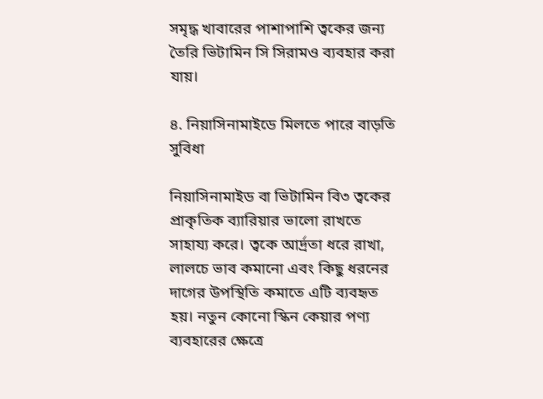সমৃদ্ধ খাবারের পাশাপাশি ত্বকের জন্য তৈরি ভিটামিন সি সিরামও ব্যবহার করা যায়।

৪. নিয়াসিনামাইডে মিলতে পারে বাড়তি সুবিধা

নিয়াসিনামাইড বা ভিটামিন বি৩ ত্বকের প্রাকৃতিক ব্যারিয়ার ভালো রাখতে সাহায্য করে। ত্বকে আর্দ্রতা ধরে রাখা, লালচে ভাব কমানো এবং কিছু ধরনের দাগের উপস্থিতি কমাতে এটি ব্যবহৃত হয়। নতুন কোনো স্কিন কেয়ার পণ্য ব্যবহারের ক্ষেত্রে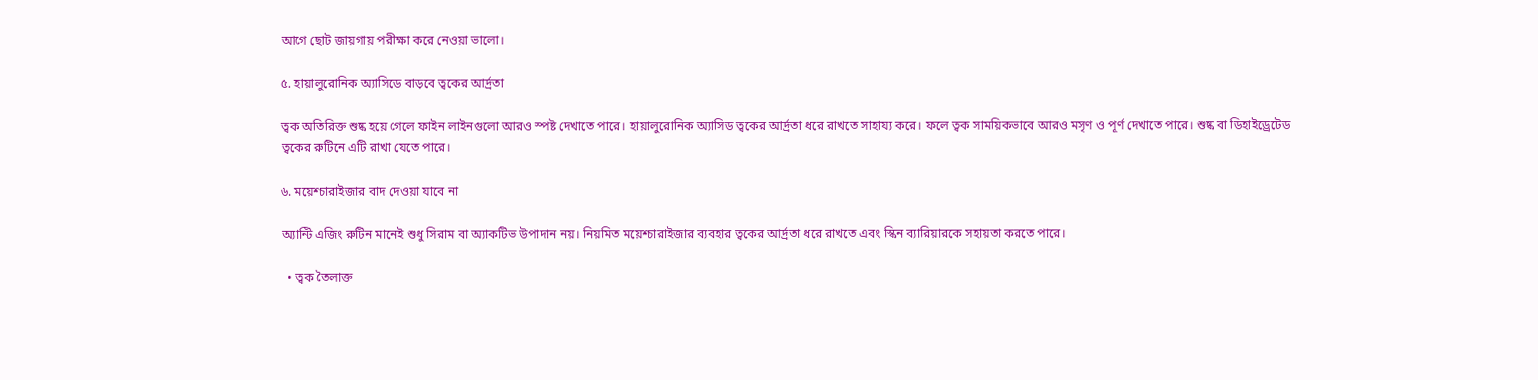আগে ছোট জায়গায় পরীক্ষা করে নেওয়া ভালো।

৫. হায়ালুরোনিক অ্যাসিডে বাড়বে ত্বকের আর্দ্রতা

ত্বক অতিরিক্ত শুষ্ক হয়ে গেলে ফাইন লাইনগুলো আরও স্পষ্ট দেখাতে পারে। হায়ালুরোনিক অ্যাসিড ত্বকের আর্দ্রতা ধরে রাখতে সাহায্য করে। ফলে ত্বক সাময়িকভাবে আরও মসৃণ ও পূর্ণ দেখাতে পারে। শুষ্ক বা ডিহাইড্রেটেড ত্বকের রুটিনে এটি রাখা যেতে পারে।

৬. ময়েশ্চারাইজার বাদ দেওয়া যাবে না

অ্যান্টি এজিং রুটিন মানেই শুধু সিরাম বা অ্যাকটিভ উপাদান নয়। নিয়মিত ময়েশ্চারাইজার ব্যবহার ত্বকের আর্দ্রতা ধরে রাখতে এবং স্কিন ব্যারিয়ারকে সহায়তা করতে পারে।

  • ত্বক তৈলাক্ত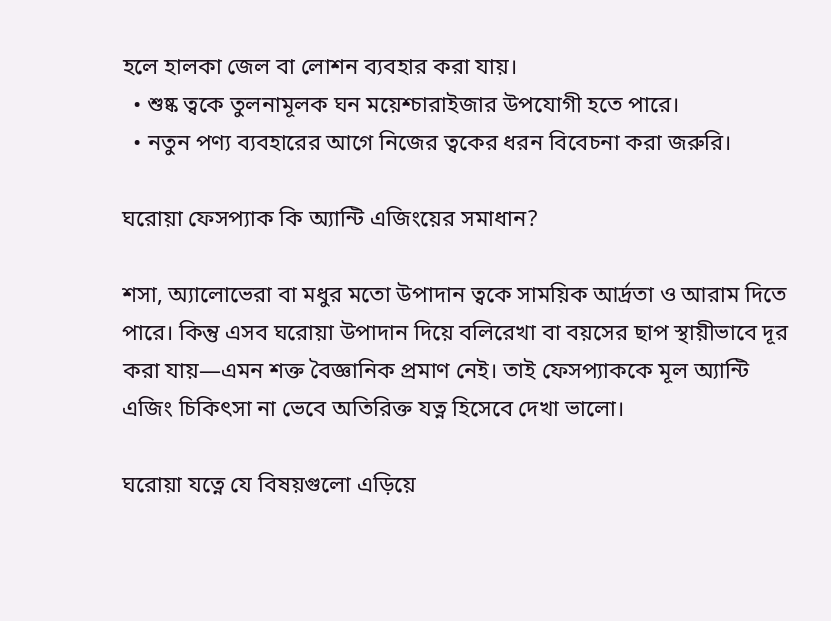হলে হালকা জেল বা লোশন ব্যবহার করা যায়।
  • শুষ্ক ত্বকে তুলনামূলক ঘন ময়েশ্চারাইজার উপযোগী হতে পারে।
  • নতুন পণ্য ব্যবহারের আগে নিজের ত্বকের ধরন বিবেচনা করা জরুরি।

ঘরোয়া ফেসপ্যাক কি অ্যান্টি এজিংয়ের সমাধান?

শসা, অ্যালোভেরা বা মধুর মতো উপাদান ত্বকে সাময়িক আর্দ্রতা ও আরাম দিতে পারে। কিন্তু এসব ঘরোয়া উপাদান দিয়ে বলিরেখা বা বয়সের ছাপ স্থায়ীভাবে দূর করা যায়—এমন শক্ত বৈজ্ঞানিক প্রমাণ নেই। তাই ফেসপ্যাককে মূল অ্যান্টি এজিং চিকিৎসা না ভেবে অতিরিক্ত যত্ন হিসেবে দেখা ভালো।

ঘরোয়া যত্নে যে বিষয়গুলো এড়িয়ে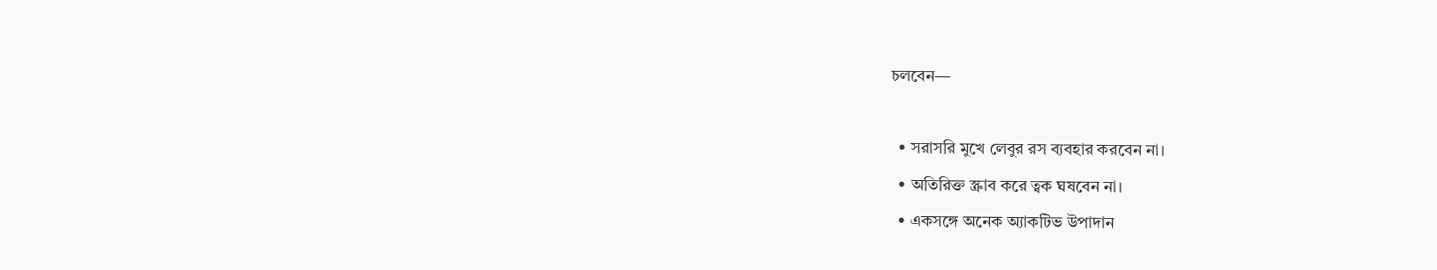চলবেন—

  • সরাসরি মুখে লেবুর রস ব্যবহার করবেন না।
  • অতিরিক্ত স্ক্রাব করে ত্বক ঘষবেন না।
  • একসঙ্গে অনেক অ্যাকটিভ উপাদান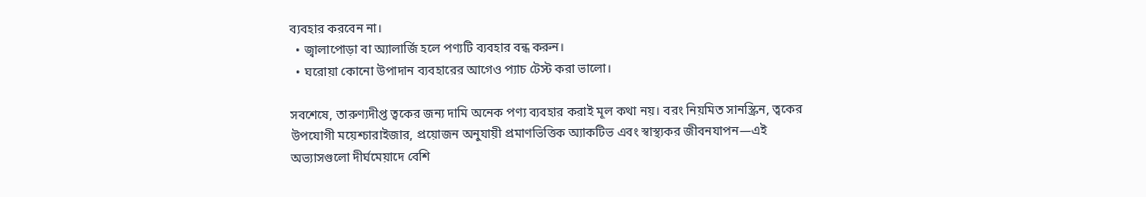ব্যবহার করবেন না।
  • জ্বালাপোড়া বা অ্যালার্জি হলে পণ্যটি ব্যবহার বন্ধ করুন।
  • ঘরোয়া কোনো উপাদান ব্যবহারের আগেও প্যাচ টেস্ট করা ভালো।

সবশেষে, তারুণ্যদীপ্ত ত্বকের জন্য দামি অনেক পণ্য ব্যবহার করাই মূল কথা নয়। বরং নিয়মিত সানস্ক্রিন, ত্বকের উপযোগী ময়েশ্চারাইজার, প্রয়োজন অনুযায়ী প্রমাণভিত্তিক অ্যাকটিভ এবং স্বাস্থ্যকর জীবনযাপন—এই অভ্যাসগুলো দীর্ঘমেয়াদে বেশি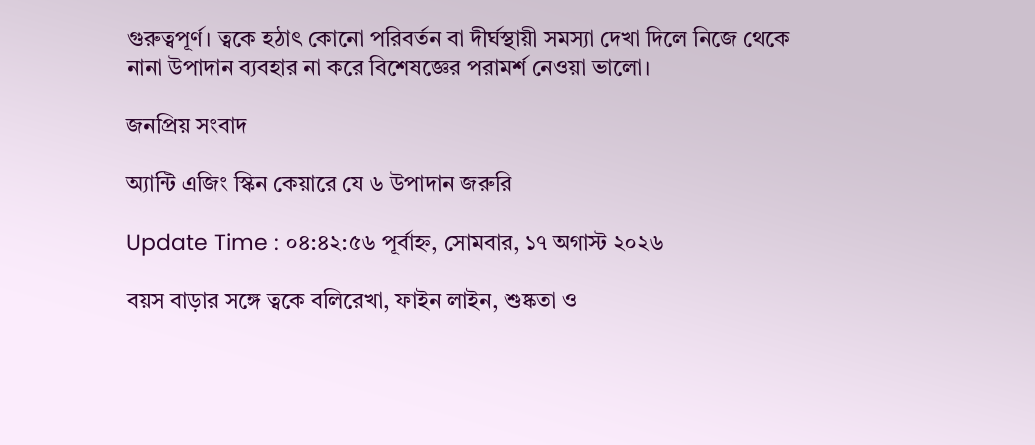গুরুত্বপূর্ণ। ত্বকে হঠাৎ কোনো পরিবর্তন বা দীর্ঘস্থায়ী সমস্যা দেখা দিলে নিজে থেকে নানা উপাদান ব্যবহার না করে বিশেষজ্ঞের পরামর্শ নেওয়া ভালো।

জনপ্রিয় সংবাদ

অ্যান্টি এজিং স্কিন কেয়ারে যে ৬ উপাদান জরুরি

Update Time : ০৪:৪২:৫৬ পূর্বাহ্ন, সোমবার, ১৭ অগাস্ট ২০২৬

বয়স বাড়ার সঙ্গে ত্বকে বলিরেখা, ফাইন লাইন, শুষ্কতা ও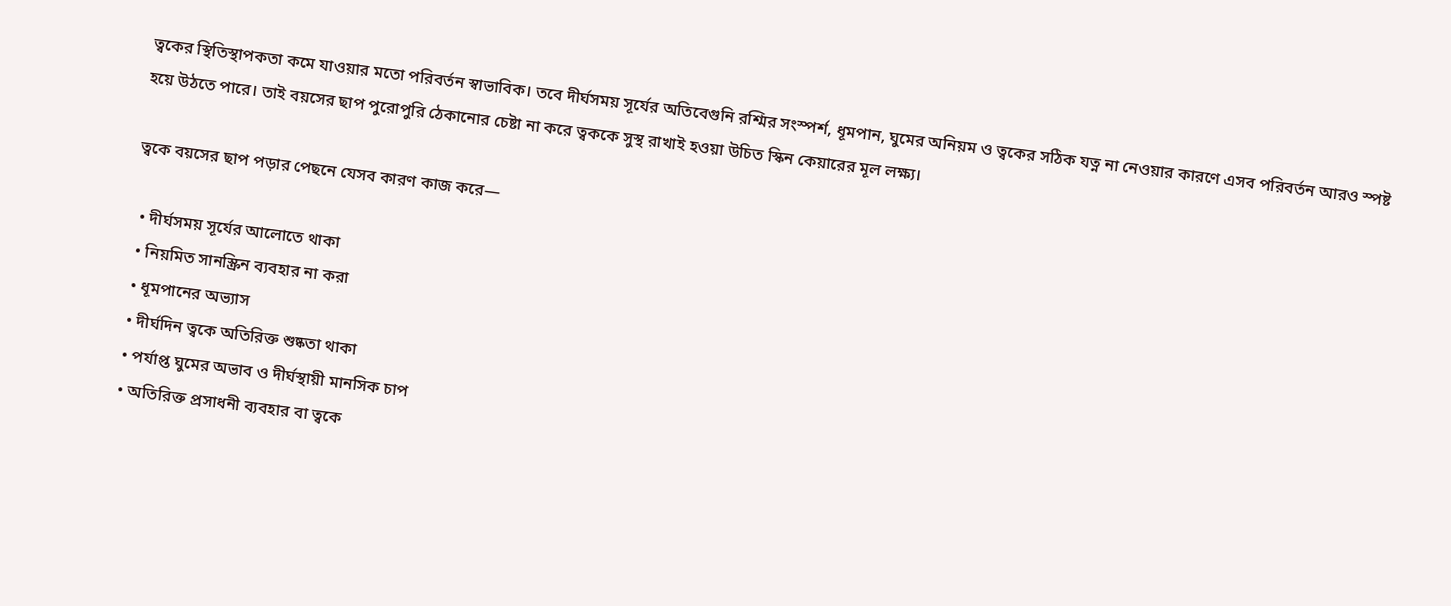ত্বকের স্থিতিস্থাপকতা কমে যাওয়ার মতো পরিবর্তন স্বাভাবিক। তবে দীর্ঘসময় সূর্যের অতিবেগুনি রশ্মির সংস্পর্শ, ধূমপান, ঘুমের অনিয়ম ও ত্বকের সঠিক যত্ন না নেওয়ার কারণে এসব পরিবর্তন আরও স্পষ্ট হয়ে উঠতে পারে। তাই বয়সের ছাপ পুরোপুরি ঠেকানোর চেষ্টা না করে ত্বককে সুস্থ রাখাই হওয়া উচিত স্কিন কেয়ারের মূল লক্ষ্য।

ত্বকে বয়সের ছাপ পড়ার পেছনে যেসব কারণ কাজ করে—

  • দীর্ঘসময় সূর্যের আলোতে থাকা
  • নিয়মিত সানস্ক্রিন ব্যবহার না করা
  • ধূমপানের অভ্যাস
  • দীর্ঘদিন ত্বকে অতিরিক্ত শুষ্কতা থাকা
  • পর্যাপ্ত ঘুমের অভাব ও দীর্ঘস্থায়ী মানসিক চাপ
  • অতিরিক্ত প্রসাধনী ব্যবহার বা ত্বকে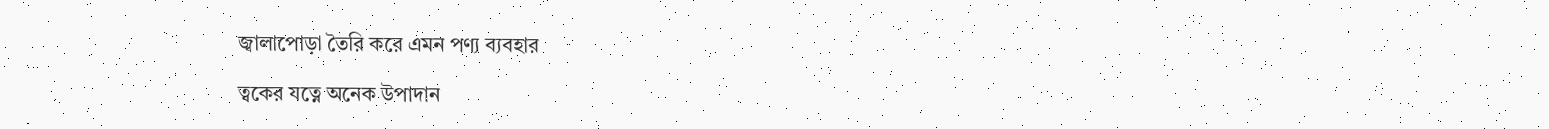জ্বালাপোড়া তৈরি করে এমন পণ্য ব্যবহার

ত্বকের যত্নে অনেক উপাদান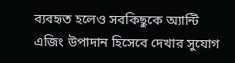ব্যবহৃত হলেও সবকিছুকে অ্যান্টি এজিং উপাদান হিসেবে দেখার সুযোগ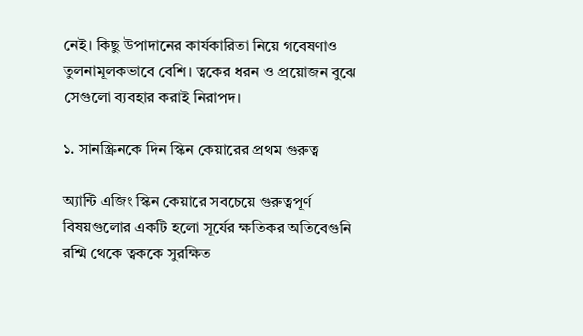নেই। কিছু উপাদানের কার্যকারিতা নিয়ে গবেষণাও তুলনামূলকভাবে বেশি। ত্বকের ধরন ও প্রয়োজন বুঝে সেগুলো ব্যবহার করাই নিরাপদ।

১. সানস্ক্রিনকে দিন স্কিন কেয়ারের প্রথম গুরুত্ব

অ্যান্টি এজিং স্কিন কেয়ারে সবচেয়ে গুরুত্বপূর্ণ বিষয়গুলোর একটি হলো সূর্যের ক্ষতিকর অতিবেগুনি রশ্মি থেকে ত্বককে সুরক্ষিত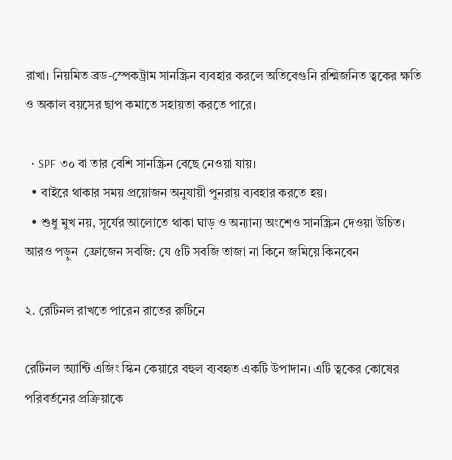রাখা। নিয়মিত ব্রড-স্পেকট্রাম সানস্ক্রিন ব্যবহার করলে অতিবেগুনি রশ্মিজনিত ত্বকের ক্ষতি ও অকাল বয়সের ছাপ কমাতে সহায়তা করতে পারে।

  • SPF ৩০ বা তার বেশি সানস্ক্রিন বেছে নেওয়া যায়।
  • বাইরে থাকার সময় প্রয়োজন অনুযায়ী পুনরায় ব্যবহার করতে হয়।
  • শুধু মুখ নয়, সূর্যের আলোতে থাকা ঘাড় ও অন্যান্য অংশেও সানস্ক্রিন দেওয়া উচিত।
আরও পড়ুন  ফ্রোজেন সবজি: যে ৫টি সবজি তাজা না কিনে জমিয়ে কিনবেন

২. রেটিনল রাখতে পারেন রাতের রুটিনে

রেটিনল অ্যান্টি এজিং স্কিন কেয়ারে বহুল ব্যবহৃত একটি উপাদান। এটি ত্বকের কোষের পরিবর্তনের প্রক্রিয়াকে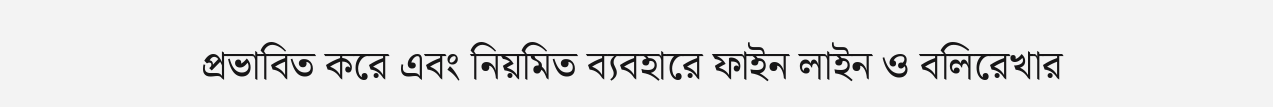প্রভাবিত করে এবং নিয়মিত ব্যবহারে ফাইন লাইন ও বলিরেখার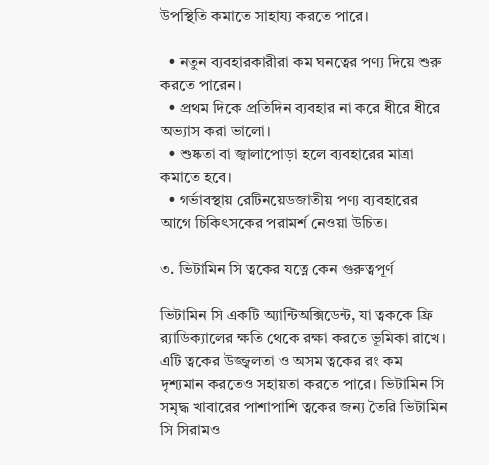উপস্থিতি কমাতে সাহায্য করতে পারে।

  • নতুন ব্যবহারকারীরা কম ঘনত্বের পণ্য দিয়ে শুরু করতে পারেন।
  • প্রথম দিকে প্রতিদিন ব্যবহার না করে ধীরে ধীরে অভ্যাস করা ভালো।
  • শুষ্কতা বা জ্বালাপোড়া হলে ব্যবহারের মাত্রা কমাতে হবে।
  • গর্ভাবস্থায় রেটিনয়েডজাতীয় পণ্য ব্যবহারের আগে চিকিৎসকের পরামর্শ নেওয়া উচিত।

৩. ভিটামিন সি ত্বকের যত্নে কেন গুরুত্বপূর্ণ

ভিটামিন সি একটি অ্যান্টিঅক্সিডেন্ট, যা ত্বককে ফ্রি র‌্যাডিক্যালের ক্ষতি থেকে রক্ষা করতে ভূমিকা রাখে। এটি ত্বকের উজ্জ্বলতা ও অসম ত্বকের রং কম দৃশ্যমান করতেও সহায়তা করতে পারে। ভিটামিন সি সমৃদ্ধ খাবারের পাশাপাশি ত্বকের জন্য তৈরি ভিটামিন সি সিরামও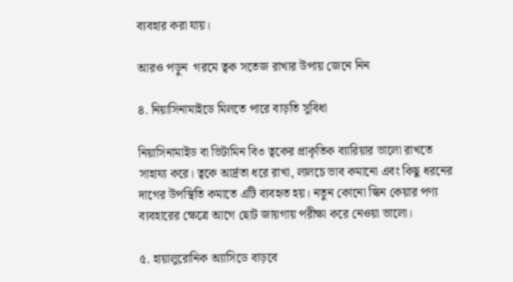ব্যবহার করা যায়।

আরও পড়ুন  গরমে ত্বক সতেজ রাখার উপায় জেনে নিন

৪. নিয়াসিনামাইডে মিলতে পারে বাড়তি সুবিধা

নিয়াসিনামাইড বা ভিটামিন বি৩ ত্বকের প্রাকৃতিক ব্যারিয়ার ভালো রাখতে সাহায্য করে। ত্বকে আর্দ্রতা ধরে রাখা, লালচে ভাব কমানো এবং কিছু ধরনের দাগের উপস্থিতি কমাতে এটি ব্যবহৃত হয়। নতুন কোনো স্কিন কেয়ার পণ্য ব্যবহারের ক্ষেত্রে আগে ছোট জায়গায় পরীক্ষা করে নেওয়া ভালো।

৫. হায়ালুরোনিক অ্যাসিডে বাড়বে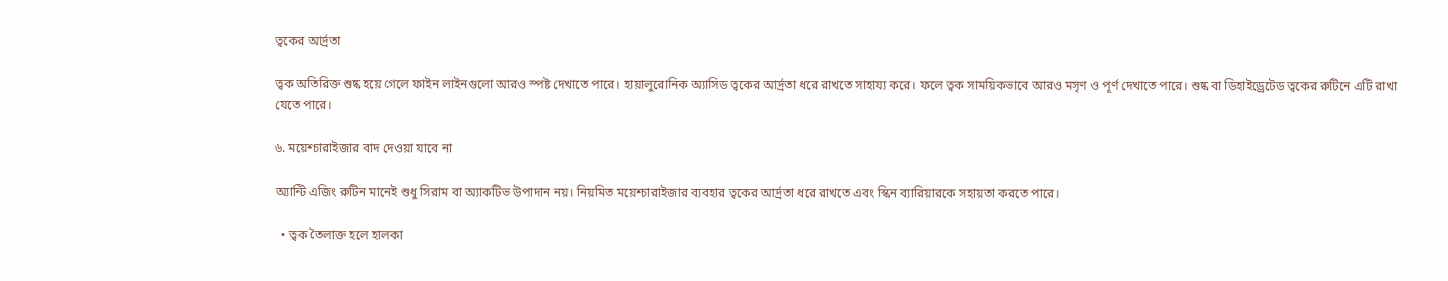ত্বকের আর্দ্রতা

ত্বক অতিরিক্ত শুষ্ক হয়ে গেলে ফাইন লাইনগুলো আরও স্পষ্ট দেখাতে পারে। হায়ালুরোনিক অ্যাসিড ত্বকের আর্দ্রতা ধরে রাখতে সাহায্য করে। ফলে ত্বক সাময়িকভাবে আরও মসৃণ ও পূর্ণ দেখাতে পারে। শুষ্ক বা ডিহাইড্রেটেড ত্বকের রুটিনে এটি রাখা যেতে পারে।

৬. ময়েশ্চারাইজার বাদ দেওয়া যাবে না

অ্যান্টি এজিং রুটিন মানেই শুধু সিরাম বা অ্যাকটিভ উপাদান নয়। নিয়মিত ময়েশ্চারাইজার ব্যবহার ত্বকের আর্দ্রতা ধরে রাখতে এবং স্কিন ব্যারিয়ারকে সহায়তা করতে পারে।

  • ত্বক তৈলাক্ত হলে হালকা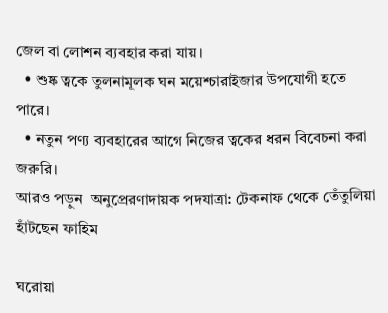জেল বা লোশন ব্যবহার করা যায়।
  • শুষ্ক ত্বকে তুলনামূলক ঘন ময়েশ্চারাইজার উপযোগী হতে পারে।
  • নতুন পণ্য ব্যবহারের আগে নিজের ত্বকের ধরন বিবেচনা করা জরুরি।
আরও পড়ুন  অনুপ্রেরণাদায়ক পদযাত্রা: টেকনাফ থেকে তেঁতুলিয়া হাঁটছেন ফাহিম

ঘরোয়া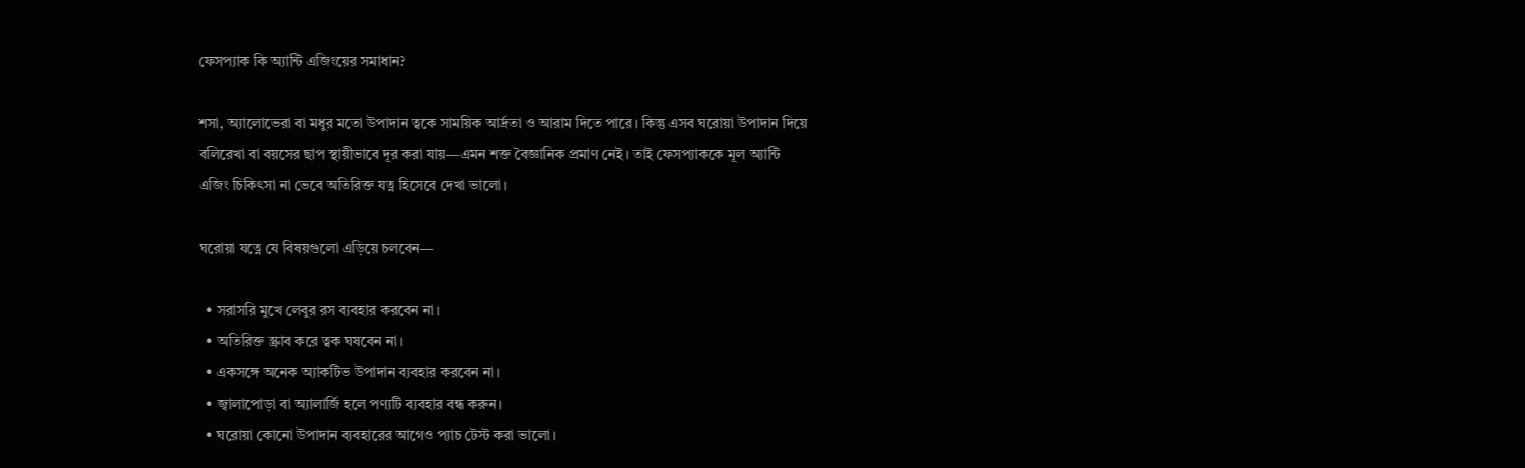ফেসপ্যাক কি অ্যান্টি এজিংয়ের সমাধান?

শসা, অ্যালোভেরা বা মধুর মতো উপাদান ত্বকে সাময়িক আর্দ্রতা ও আরাম দিতে পারে। কিন্তু এসব ঘরোয়া উপাদান দিয়ে বলিরেখা বা বয়সের ছাপ স্থায়ীভাবে দূর করা যায়—এমন শক্ত বৈজ্ঞানিক প্রমাণ নেই। তাই ফেসপ্যাককে মূল অ্যান্টি এজিং চিকিৎসা না ভেবে অতিরিক্ত যত্ন হিসেবে দেখা ভালো।

ঘরোয়া যত্নে যে বিষয়গুলো এড়িয়ে চলবেন—

  • সরাসরি মুখে লেবুর রস ব্যবহার করবেন না।
  • অতিরিক্ত স্ক্রাব করে ত্বক ঘষবেন না।
  • একসঙ্গে অনেক অ্যাকটিভ উপাদান ব্যবহার করবেন না।
  • জ্বালাপোড়া বা অ্যালার্জি হলে পণ্যটি ব্যবহার বন্ধ করুন।
  • ঘরোয়া কোনো উপাদান ব্যবহারের আগেও প্যাচ টেস্ট করা ভালো।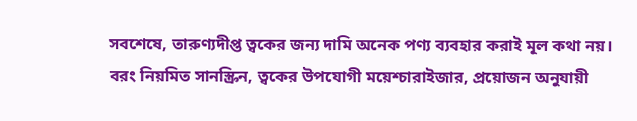সবশেষে, তারুণ্যদীপ্ত ত্বকের জন্য দামি অনেক পণ্য ব্যবহার করাই মূল কথা নয়। বরং নিয়মিত সানস্ক্রিন, ত্বকের উপযোগী ময়েশ্চারাইজার, প্রয়োজন অনুযায়ী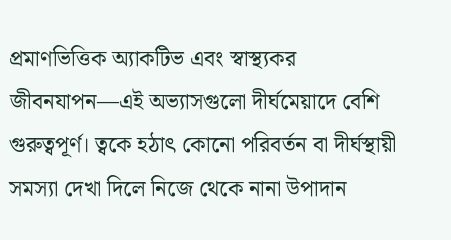প্রমাণভিত্তিক অ্যাকটিভ এবং স্বাস্থ্যকর জীবনযাপন—এই অভ্যাসগুলো দীর্ঘমেয়াদে বেশি গুরুত্বপূর্ণ। ত্বকে হঠাৎ কোনো পরিবর্তন বা দীর্ঘস্থায়ী সমস্যা দেখা দিলে নিজে থেকে নানা উপাদান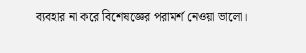ব্যবহার না করে বিশেষজ্ঞের পরামর্শ নেওয়া ভালো।